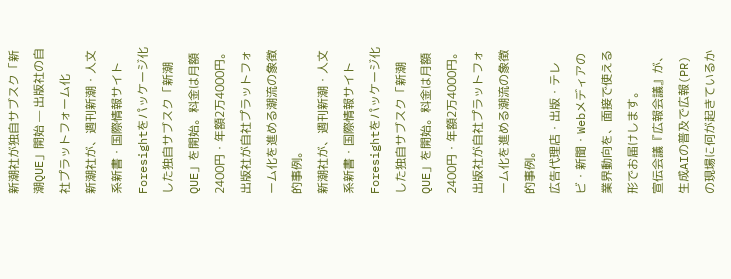新潮社が独自サブスク「新潮QUE」開始 — 出版社の自社プラットフォーム化
新潮社が、週刊新潮・人文系新書・国際情報サイトForesightをパッケージ化した独自サブスク「新潮QUE」を開始。料金は月額2400円・年額2万4000円。出版社が自社プラットフォーム化を進める潮流の象徴的事例。
新潮社が、週刊新潮・人文系新書・国際情報サイトForesightをパッケージ化した独自サブスク「新潮QUE」を開始。料金は月額2400円・年額2万4000円。出版社が自社プラットフォーム化を進める潮流の象徴的事例。
広告代理店・出版・テレビ・新聞・Webメディアの業界動向を、面接で使える形でお届けします。
宣伝会議『広報会議』が、生成AIの普及で広報(PR)の現場に何が起きているか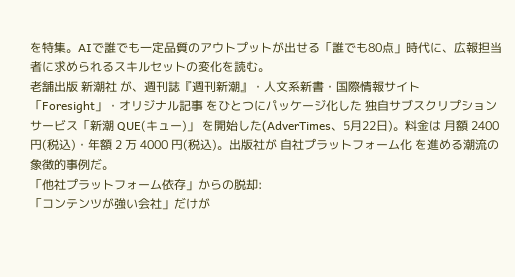を特集。AIで誰でも一定品質のアウトプットが出せる「誰でも80点」時代に、広報担当者に求められるスキルセットの変化を読む。
老舗出版 新潮社 が、週刊誌『週刊新潮』・人文系新書・国際情報サイト「Foresight」・オリジナル記事 をひとつにパッケージ化した 独自サブスクリプションサービス「新潮 QUE(キュー)」 を開始した(AdverTimes、5月22日)。料金は 月額 2400 円(税込)・年額 2 万 4000 円(税込)。出版社が 自社プラットフォーム化 を進める潮流の象徴的事例だ。
「他社プラットフォーム依存」からの脱却:
「コンテンツが強い会社」だけが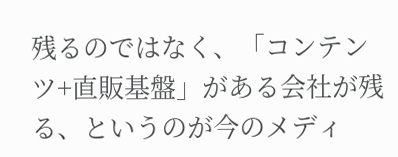残るのではなく、「コンテンツ+直販基盤」がある会社が残る、というのが今のメディ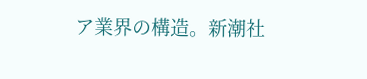ア業界の構造。新潮社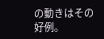の動きはその好例。